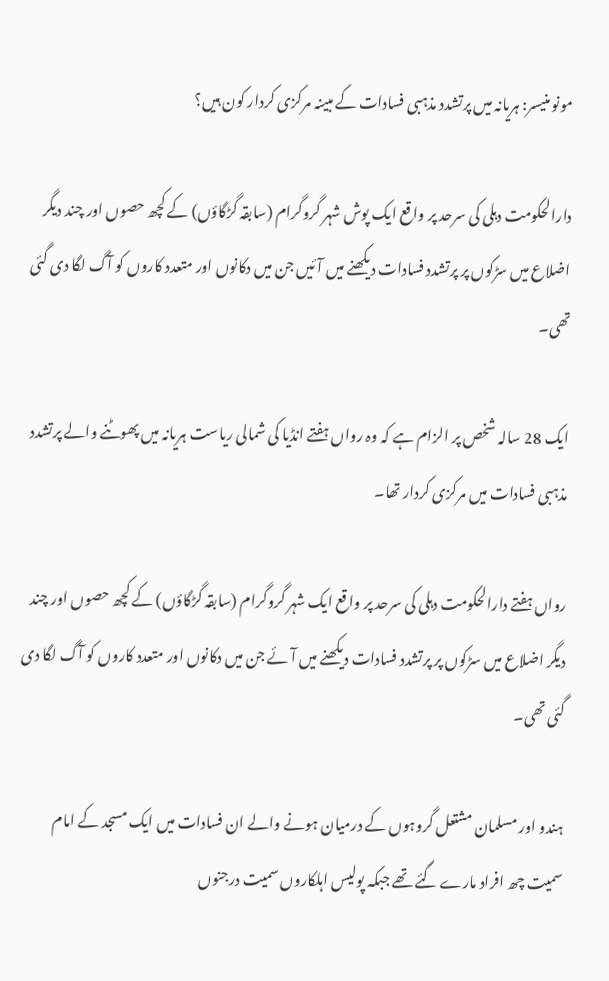مونو منیسر: ہریانہ میں پرتشدد مذہبی فسادات کے مبینہ مرکزی کردار کون ہیں؟

دارالحکومت دہلی کی سرحد پر واقع ایک پوش شہر گروگرام (سابقہ گڑگاؤں) کے کچھ حصوں اور چند دیگر اضلاع میں سڑکوں پر پرتشدد فسادات دیکھنے میں آئیں جن میں دکانوں اور متعدد کاروں کو آگ لگا دی گئی تھی۔

ایک 28 سالہ شخص پر الزام ہے کہ وہ رواں ہفتے انڈیا کی شمالی ریاست ہریانہ میں پھوٹنے والے پرتشدد مذہبی فسادات میں مرکزی کردار تھا۔

رواں ہفتے دارالحکومت دہلی کی سرحد پر واقع ایک شہر گروگرام (سابقہ گڑگاؤں) کے کچھ حصوں اور چند دیگر اضلاع میں سڑکوں پر پرتشدد فسادات دیکھنے میں آئے جن میں دکانوں اور متعدد کاروں کو آگ لگا دی گئی تھی۔

ہندو اور مسلمان مشتعل گروہوں کے درمیان ہونے والے ان فسادات میں ایک مسجد کے امام سمیت چھ افراد مارے گئے تھے جبکہ پولیس اہلکاروں سمیت درجنوں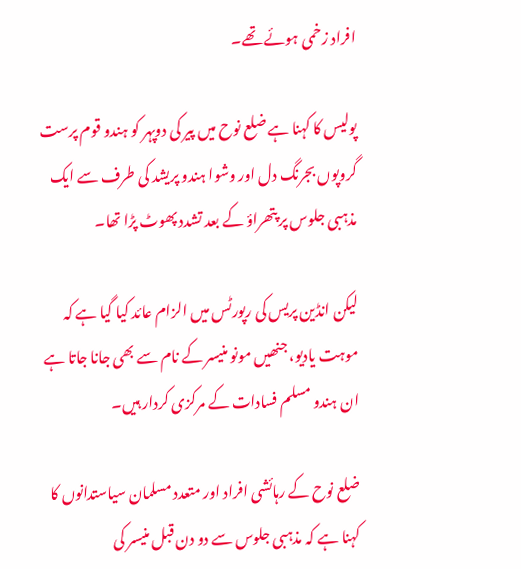افراد زخمی ہوئے تھے۔

پولیس کا کہنا ہے ضلع نوح میں پیر کی دوپہر کو ہندو قوم پرست گروپوں بجرنگ دل اور وشوا ہندو پریشد کی طرف سے ایک مذہبی جلوس پر پتھراؤ کے بعد تشدد پھوٹ پڑا تھا۔

لیکن انڈین پریس کی رپورٹس میں الزام عائد کیا گیا ہے کہ موہت یادیو، جنھیں مونو منیسر کے نام سے بھی جانا جاتا ہے ان ہندو مسلم فسادات کے مرکزی کردار ہیں۔

ضلع نوح کے رہائشی افراد اور متعدد مسلمان سیاستدانوں کا کہنا ہے کہ مذہبی جلوس سے دو دن قبل منیسر کی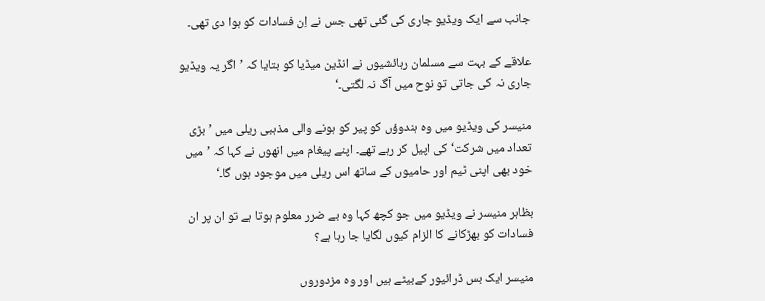جانب سے ایک ویڈیو جاری کی گئی تھی جس نے اِن فسادات کو ہوا دی تھی۔

علاقے کے بہت سے مسلمان رہائشیوں نے انڈین میڈیا کو بتایا کہ ’اگر یہ ویڈیو جاری نہ کی جاتی تو نوح میں آگ نہ لگتی۔‘

منیسر کی ویڈیو میں وہ ہندوؤں کو پیر کو ہونے والی مذہبی ریلی میں ’بڑی تعداد میں شرکت‘ کی اپیل کر رہے تھے۔ اپنے پیغام میں انھوں نے کہا کہ ’میں خود بھی اپنی ٹیم اور حامیوں کے ساتھ اس ریلی میں موجود ہوں گا۔‘

بظاہر منیسر نے ویڈیو میں جو کچھ کہا وہ بے ضرر معلوم ہوتا ہے تو ان پر ان فسادات کو بھڑکانے کا الزام کیوں لگایا جا رہا ہے؟

منیسر ایک بس ڈرائیور کےبیٹے ہیں اور وہ مزدوروں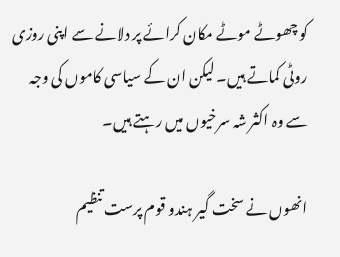کو چھوٹے موٹے مکان کرائے پر دلانے سے اپنی روزی روٹی کماتے ہیں۔ لیکن ان کے سیاسی کاموں کی وجہ سے وہ اکثر شہ سرخیوں میں رہتے ہیں۔

انھوں نے سخت گیر ہندو قوم پرست تنظیم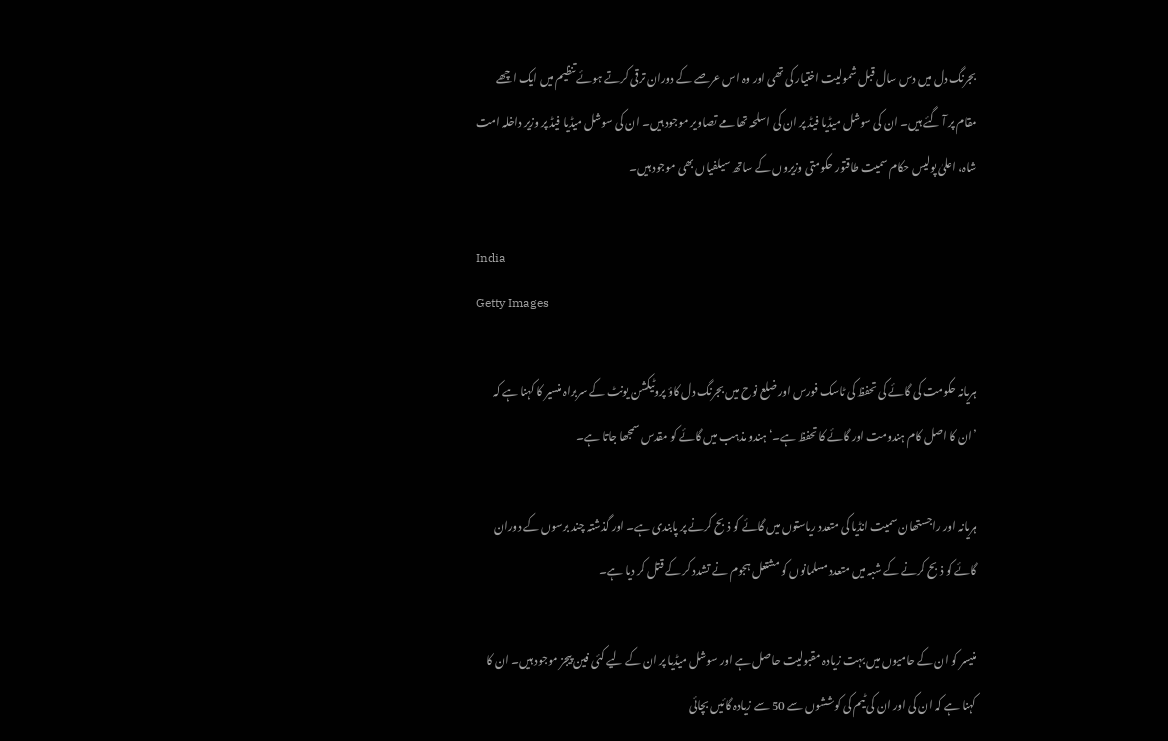بجرنگ دل میں دس سال قبل شمولیت اختیار کی تھی اور وہ اس عرصے کے دوران ترقی کرتے ہوئے تنظیم میں ایک اچھے مقام پر آ گئے ہیں۔ ان کی سوشل میڈیا فیڈ پر ان کی اسلحہ تھامے تصاویر موجود ہیں۔ ان کی سوشل میڈیا فیڈ پر وزیر داخلہ امت شاہ، اعلیٰ پولیس حکام سمیت طاقتور حکومتی وزیروں کے ساتھ سیلفیاں بھی موجود ہیں۔

India
Getty Images

ہریانہ حکومت کی گائے کی تحفظ کی ٹاسک فورس اور ضلع نوح میں بجرنگ دل کاؤ پروٹیکشن یونٹ کے سربراہ منسیر کا کہنا ہے کہ ’ان کا اصل کام ہندومت اور گائے کا تحفظ ہے۔‘ ہندو مذہب میں گائے کو مقدس سمجھا جاتا ہے۔

ہریانہ اور راجستھان سمیت انڈیا کی متعدد ریاستوں میں گائے کو ذبح کرنے پر پابندی ہے۔ اور گذشتہ چند برسوں کے دوران گائے کو ذبح کرنے کے شبہ میں متعدد مسلمانوں کو مشتعل ہجوم نے تشدد کر کے قتل کر دیا ہے۔

منیسر کو ان کے حامیوں میں بہت زیادہ مقبولیت حاصل ہے اور سوشل میڈیا پر ان کے لیے کئی فین پیجز موجود ہیں۔ ان کا کہنا ہے کہ ان کی اور ان کی ٹیم کی کوششوں سے 50 سے زیادہ گائیں بچائی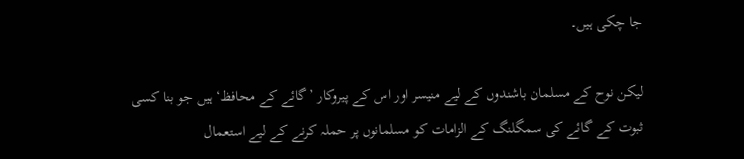جا چکی ہیں۔

لیکن نوح کے مسلمان باشندوں کے لیے منیسر اور اس کے پیروکار ’گائے کے محافظ‘ ہیں جو بنا کسی ثبوت کے گائے کی سمگلنگ کے الزامات کو مسلمانوں پر حملہ کرنے کے لیے استعمال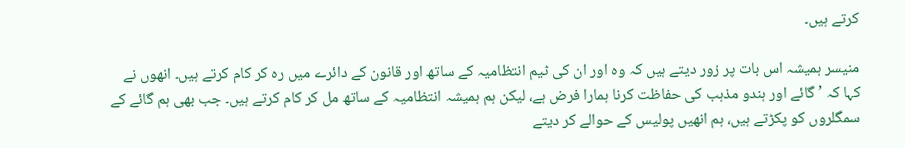کرتے ہیں۔

منیسر ہمیشہ اس بات پر زور دیتے ہیں کہ وہ اور ان کی ٹیم انتظامیہ کے ساتھ اور قانون کے دائرے میں رہ کر کام کرتے ہیں۔ انھوں نے کہا کہ ’گائے اور ہندو مذہب کی حفاظت کرنا ہمارا فرض ہے، لیکن ہم ہمیشہ انتظامیہ کے ساتھ مل کر کام کرتے ہیں۔ جب بھی ہم گائے کے سمگلروں کو پکڑتے ہیں، ہم انھیں پولیس کے حوالے کر دیتے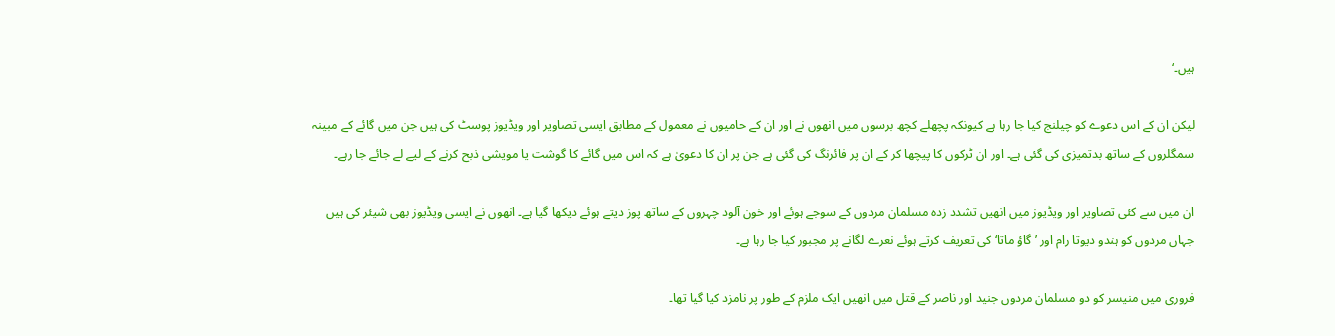ہیں۔‘

لیکن ان کے اس دعوے کو چیلنج کیا جا رہا ہے کیونکہ پچھلے کچھ برسوں میں انھوں نے اور ان کے حامیوں نے معمول کے مطابق ایسی تصاویر اور ویڈیوز پوسٹ کی ہیں جن میں گائے کے مبینہ سمگلروں کے ساتھ بدتمیزی کی گئی ہے۔ اور ان ٹرکوں کا پیچھا کر کے ان پر فائرنگ کی گئی ہے جن پر ان کا دعویٰ ہے کہ اس میں گائے کا گوشت یا مویشی ذبح کرنے کے لیے لے جائے جا رہے۔

ان میں سے کئی تصاویر اور ویڈیوز میں انھیں تشدد زدہ مسلمان مردوں کے سوجے ہوئے اور خون آلود چہروں کے ساتھ پوز دیتے ہوئے دیکھا گیا ہے۔ انھوں نے ایسی ویڈیوز بھی شیئر کی ہیں جہاں مردوں کو ہندو دیوتا رام اور ’ گاؤ ماتا‘ کی تعریف کرتے ہوئے نعرے لگانے پر مجبور کیا جا رہا ہے۔

فروری میں منیسر کو دو مسلمان مردوں جنید اور ناصر کے قتل میں انھیں ایک ملزم کے طور پر نامزد کیا گیا تھا۔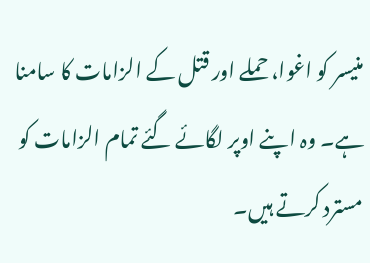منیسر کو اغوا، حملے اور قتل کے الزامات کا سامنا ہے۔ وہ اپنے اوپر لگائے گئے تمام الزامات کو مسترد کرتے ہیں۔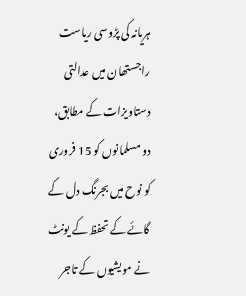ہریانہ کی پڑوسی ریاست راجستھان میں عدالتی دستاویزات کے مطابق، دو مسلمانوں کو 15 فروری کو نوح میں بجرنگ دل کے گائے کے تحفظ کے یونٹ نے مویشیوں کے تاجر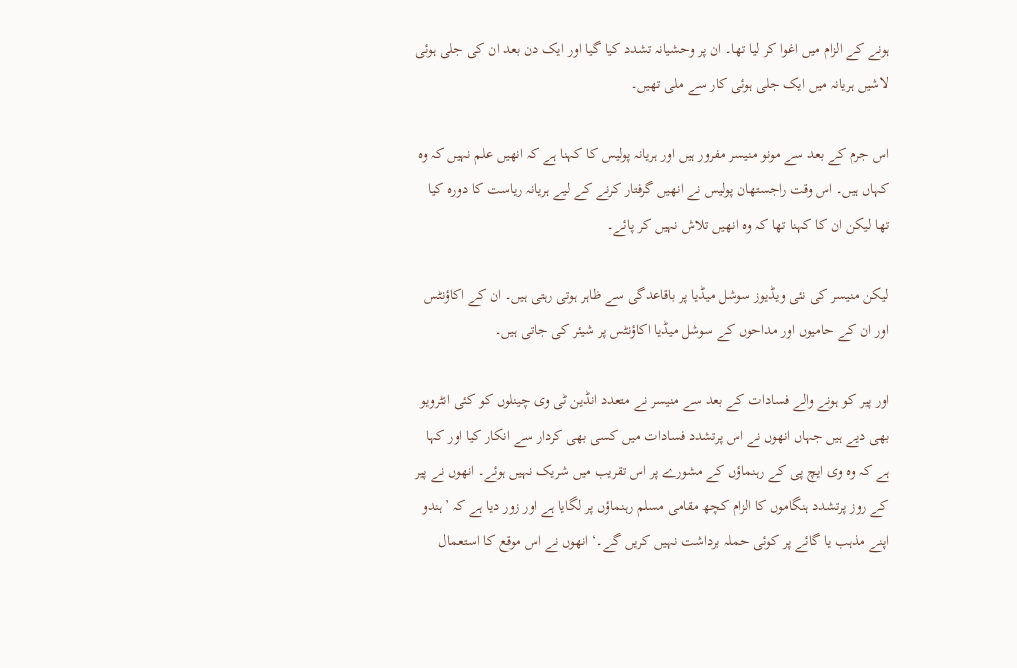ہونے کے الزام میں اغوا کر لیا تھا۔ ان پر وحشیانہ تشدد کیا گیا اور ایک دن بعد ان کی جلی ہوئی لاشیں ہریانہ میں ایک جلی ہوئی کار سے ملی تھیں۔

اس جرم کے بعد سے مونو منیسر مفرور ہیں اور ہریانہ پولیس کا کہنا ہے کہ انھیں علم نہیں کہ وہ کہاں ہیں۔ اس وقت راجستھان پولیس نے انھیں گرفتار کرنے کے لیے ہریانہ ریاست کا دورہ کیا تھا لیکن ان کا کہنا تھا کہ وہ انھیں تلاش نہیں کر پائے۔

لیکن منیسر کی نئی ویڈیوز سوشل میڈیا پر باقاعدگی سے ظاہر ہوتی رہتی ہیں۔ ان کے اکاؤنٹس اور ان کے حامیوں اور مداحوں کے سوشل میڈیا اکاؤنٹس پر شیئر کی جاتی ہیں۔

اور پیر کو ہونے والے فسادات کے بعد سے منیسر نے متعدد انڈین ٹی وی چینلوں کو کئی انٹرویو بھی دیے ہیں جہاں انھوں نے اس پرتشدد فسادات میں کسی بھی کردار سے انکار کیا اور کہا ہے کہ وہ وی ایچ پی کے رہنماؤں کے مشورے پر اس تقریب میں شریک نہیں ہوئے۔ انھوں نے پیر کے روز پرتشدد ہنگاموں کا الزام کچھ مقامی مسلم رہنماؤں پر لگایا ہے اور زور دیا ہے کہ ’ہندو اپنے مذہب یا گائے پر کوئی حملہ برداشت نہیں کریں گے۔‘ انھوں نے اس موقع کا استعمال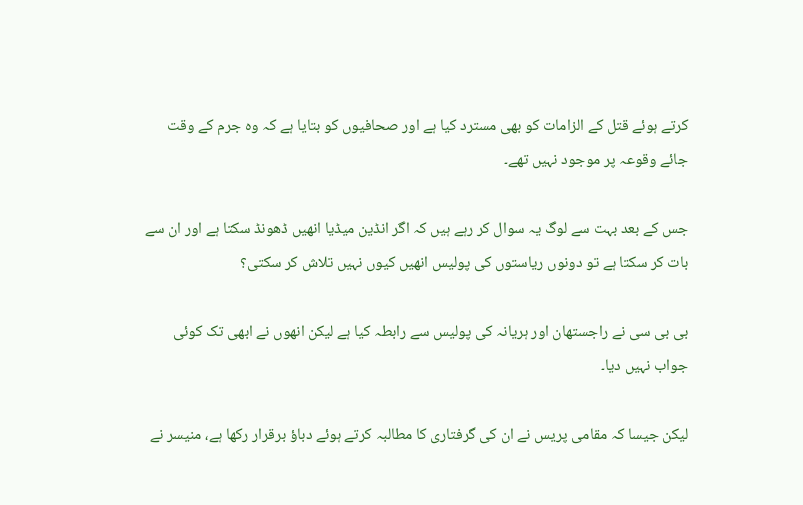کرتے ہوئے قتل کے الزامات کو بھی مسترد کیا ہے اور صحافیوں کو بتایا ہے کہ وہ جرم کے وقت جائے وقوعہ پر موجود نہیں تھے۔

جس کے بعد بہت سے لوگ یہ سوال کر رہے ہیں کہ اگر انڈین میڈیا انھیں ڈھونڈ سکتا ہے اور ان سے بات کر سکتا ہے تو دونوں ریاستوں کی پولیس انھیں کیوں نہیں تلاش کر سکتی؟

بی بی سی نے راجستھان اور ہریانہ کی پولیس سے رابطہ کیا ہے لیکن انھوں نے ابھی تک کوئی جواب نہیں دیا۔

لیکن جیسا کہ مقامی پریس نے ان کی گرفتاری کا مطالبہ کرتے ہوئے دباؤ برقرار رکھا ہے، منیسر نے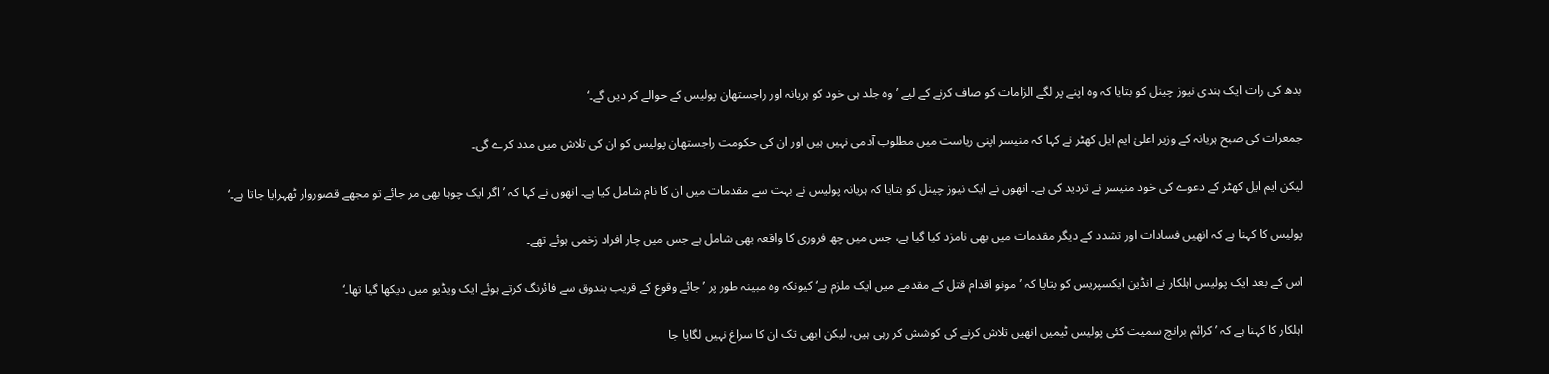بدھ کی رات ایک ہندی نیوز چینل کو بتایا کہ وہ اپنے پر لگے الزامات کو صاف کرنے کے لیے ’وہ جلد ہی خود کو ہریانہ اور راجستھان پولیس کے حوالے کر دیں گے۔‘

جمعرات کی صبح ہریانہ کے وزیر اعلیٰ ایم ایل کھٹر نے کہا کہ منیسر اپنی ریاست میں مطلوب آدمی نہیں ہیں اور ان کی حکومت راجستھان پولیس کو ان کی تلاش میں مدد کرے گی۔

لیکن ایم ایل کھٹر کے دعوے کی خود منیسر نے تردید کی ہے۔ انھوں نے ایک نیوز چینل کو بتایا کہ ہریانہ پولیس نے بہت سے مقدمات میں ان کا نام شامل کیا ہے۔ انھوں نے کہا کہ ’اگر ایک چوہا بھی مر جائے تو مجھے قصوروار ٹھہرایا جاتا ہے۔‘

پولیس کا کہنا ہے کہ انھیں فسادات اور تشدد کے دیگر مقدمات میں بھی نامزد کیا گیا ہے، جس میں چھ فروری کا واقعہ بھی شامل ہے جس میں چار افراد زخمی ہوئے تھے۔

اس کے بعد ایک پولیس اہلکار نے انڈین ایکسپریس کو بتایا کہ ’مونو اقدام قتل کے مقدمے میں ایک ملزم ہے‘ کیونکہ وہ مبینہ طور پر ’جائے وقوع کے قریب بندوق سے فائرنگ کرتے ہوئے ایک ویڈیو میں دیکھا گیا تھا۔‘

اہلکار کا کہنا ہے کہ ’کرائم برانچ سمیت کئی پولیس ٹیمیں انھیں تلاش کرنے کی کوشش کر رہی ہیں، لیکن ابھی تک ان کا سراغ نہیں لگایا جا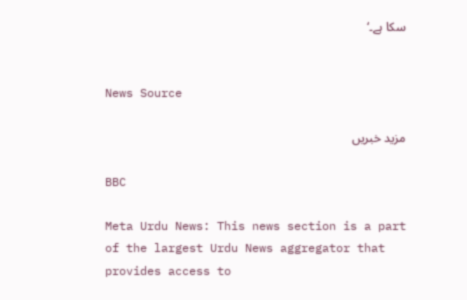سکا ہے۔‘


News Source

مزید خبریں

BBC

Meta Urdu News: This news section is a part of the largest Urdu News aggregator that provides access to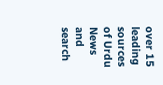over 15 leading sources of Urdu News and search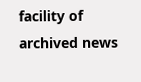facility of archived news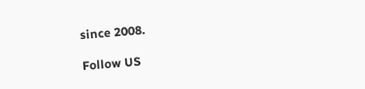since 2008.

Follow US